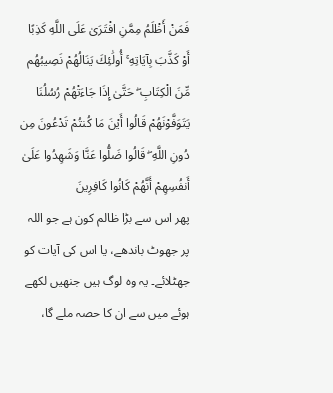فَمَنْ أَظْلَمُ مِمَّنِ افْتَرَىٰ عَلَى اللَّهِ كَذِبًا أَوْ كَذَّبَ بِآيَاتِهِ ۚ أُولَٰئِكَ يَنَالُهُمْ نَصِيبُهُم مِّنَ الْكِتَابِ ۖ حَتَّىٰ إِذَا جَاءَتْهُمْ رُسُلُنَا يَتَوَفَّوْنَهُمْ قَالُوا أَيْنَ مَا كُنتُمْ تَدْعُونَ مِن دُونِ اللَّهِ ۖ قَالُوا ضَلُّوا عَنَّا وَشَهِدُوا عَلَىٰ أَنفُسِهِمْ أَنَّهُمْ كَانُوا كَافِرِينَ
پھر اس سے بڑا ظالم کون ہے جو اللہ پر جھوٹ باندھے، یا اس کی آیات کو جھٹلائے۔ یہ وہ لوگ ہیں جنھیں لکھے ہوئے میں سے ان کا حصہ ملے گا،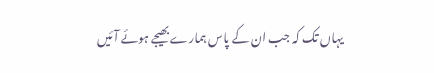یہاں تک کہ جب ان کے پاس ہمارے بھیجے ہوئے آئیں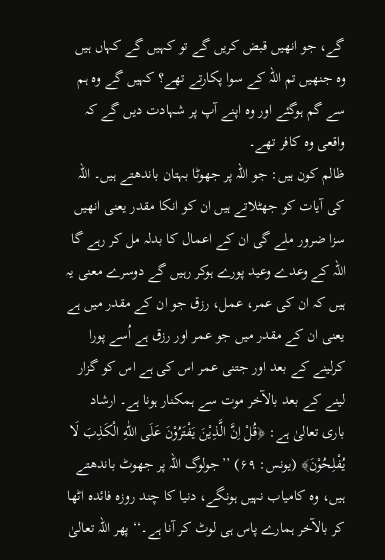گے، جو انھیں قبض کریں گے تو کہیں گے کہاں ہیں وہ جنھیں تم اللہ کے سوا پکارتے تھے؟ کہیں گے وہ ہم سے گم ہوگئے اور وہ اپنے آپ پر شہادت دیں گے کہ واقعی وہ کافر تھے۔
ظالم کون ہیں: جو اللہ پر جھوٹا بہتان باندھتے ہیں۔ اللہ کی آیات کو جھٹلاتے ہیں ان کو انکا مقدر یعنی انھیں سزا ضرور ملے گی ان کے اعمال کا بدلہ مل کر رہے گا اللہ کے وعدے وعید پورے ہوکر رہیں گے دوسرے معنی یہ ہیں کہ ان کی عمر، عمل، رزق جو ان کے مقدر میں ہے یعنی ان کے مقدر میں جو عمر اور رزق ہے اُسے پورا کرلینے کے بعد اور جتنی عمر اس کی ہے اس کو گزار لینے کے بعد بالآخر موت سے ہمکنار ہونا ہے۔ ارشاد باری تعالیٰ ہے: ﴿قُلْ اِنَّ الَّذِيْنَ يَفْتَرُوْنَ عَلَى اللّٰهِ الْكَذِبَ لَا يُفْلِحُوْنَ﴾ (یونس: ۶۹) ’’جولوگ اللہ پر جھوٹ باندھتے ہیں، وہ کامیاب نہیں ہونگے، دنیا کا چند روزہ فائدہ اٹھا کر بالآخر ہمارے پاس ہی لوٹ کر آنا ہے۔‘‘ پھر اللہ تعالیٰ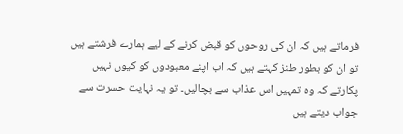فرماتے ہیں کہ ان کی روحوں کو قبض کرنے کے لیے ہمارے فرشتے ہیں تو ان کو بطور طنز کہتے ہیں کہ اب اپنے معبودوں کو کیوں نہیں پکارتے کہ وہ تمہیں اس عذاب سے بچالیں۔ تو یہ نہایت حسرت سے جواب دیتے ہیں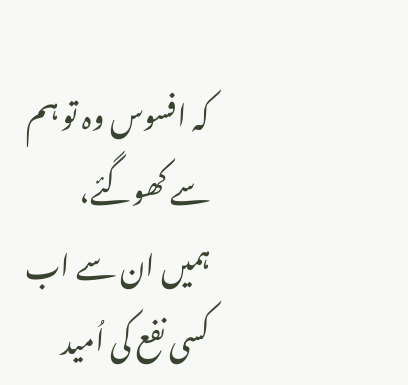کہ افسوس وہ تو ہم سے کھوگئے، ہمیں ان سے اب کسی نفع کی اُمید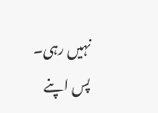نہیں رہی۔ پس اپنے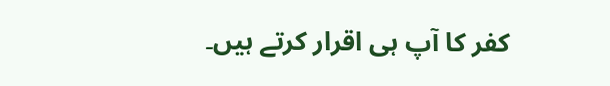کفر کا آپ ہی اقرار کرتے ہیں۔